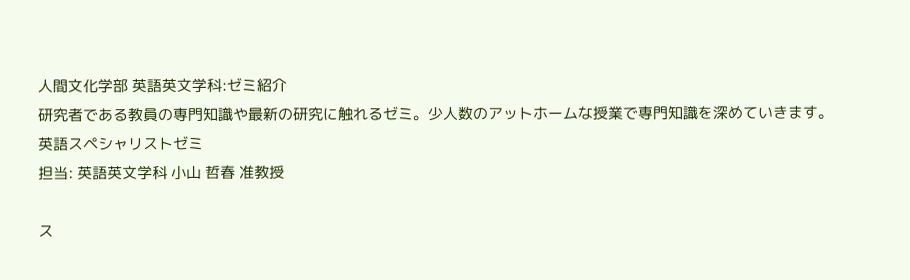人間文化学部 英語英文学科:ゼミ紹介
研究者である教員の専門知識や最新の研究に触れるゼミ。少人数のアットホームな授業で専門知識を深めていきます。
英語スペシャリストゼミ
担当: 英語英文学科 小山 哲春 准教授

ス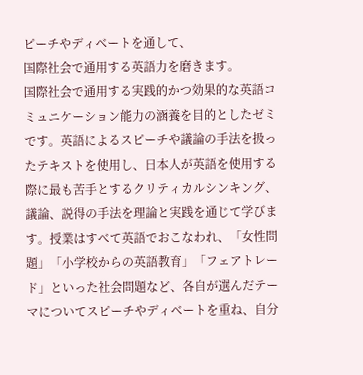ピーチやディベートを通して、
国際社会で通用する英語力を磨きます。
国際社会で通用する実践的かつ効果的な英語コミュニケーション能力の涵養を目的としたゼミです。英語によるスピーチや議論の手法を扱ったテキストを使用し、日本人が英語を使用する際に最も苦手とするクリティカルシンキング、議論、説得の手法を理論と実践を通じて学びます。授業はすべて英語でおこなわれ、「女性問題」「小学校からの英語教育」「フェアトレード」といった社会問題など、各自が選んだテーマについてスピーチやディベートを重ね、自分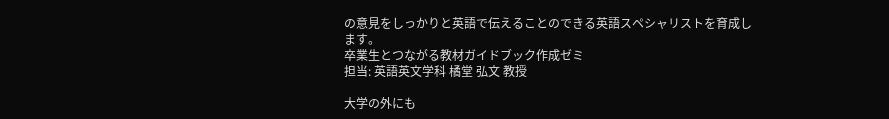の意見をしっかりと英語で伝えることのできる英語スペシャリストを育成します。
卒業生とつながる教材ガイドブック作成ゼミ
担当: 英語英文学科 橘堂 弘文 教授

大学の外にも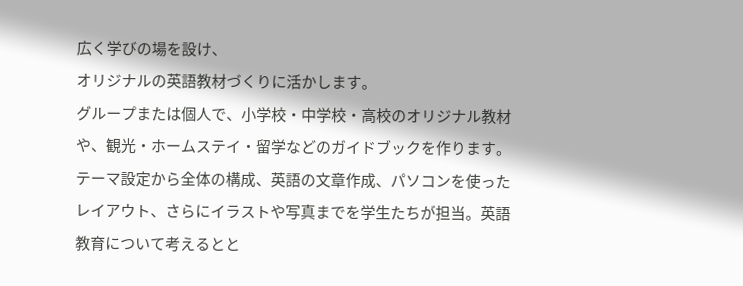広く学びの場を設け、
オリジナルの英語教材づくりに活かします。
グループまたは個人で、小学校・中学校・高校のオリジナル教材や、観光・ホームステイ・留学などのガイドブックを作ります。テーマ設定から全体の構成、英語の文章作成、パソコンを使ったレイアウト、さらにイラストや写真までを学生たちが担当。英語教育について考えるとと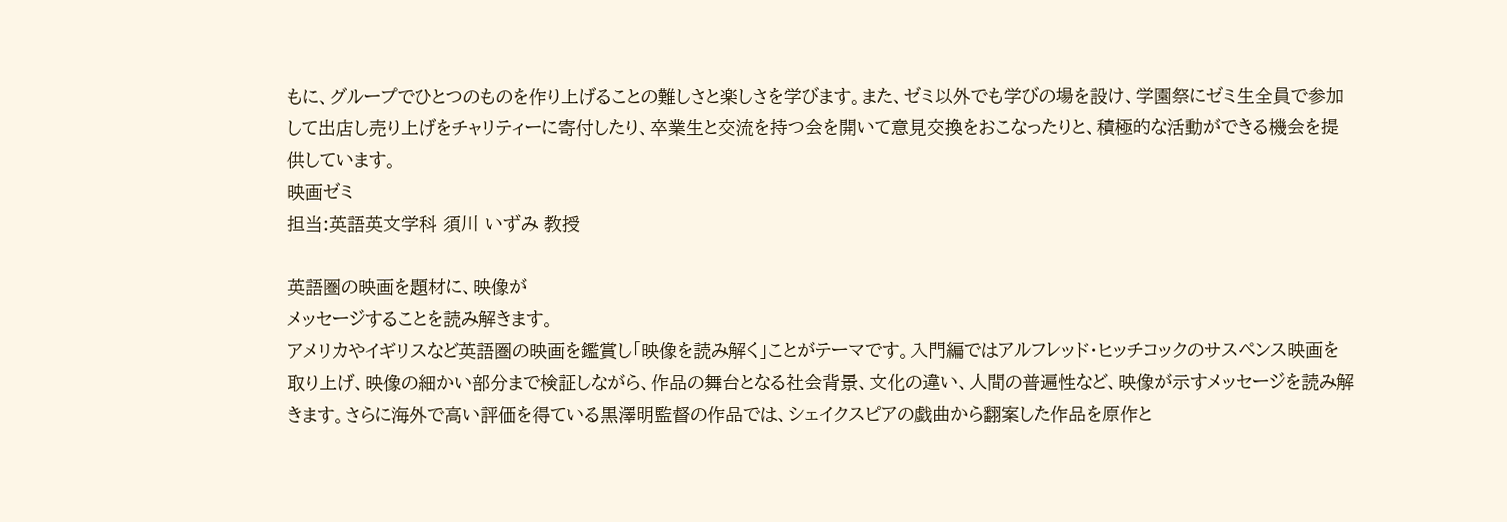もに、グループでひとつのものを作り上げることの難しさと楽しさを学びます。また、ゼミ以外でも学びの場を設け、学園祭にゼミ生全員で参加して出店し売り上げをチャリティーに寄付したり、卒業生と交流を持つ会を開いて意見交換をおこなったりと、積極的な活動ができる機会を提供しています。
映画ゼミ
担当:英語英文学科 須川 いずみ 教授

英語圏の映画を題材に、映像が
メッセージすることを読み解きます。
アメリカやイギリスなど英語圏の映画を鑑賞し「映像を読み解く」ことがテーマです。入門編ではアルフレッド・ヒッチコックのサスペンス映画を取り上げ、映像の細かい部分まで検証しながら、作品の舞台となる社会背景、文化の違い、人間の普遍性など、映像が示すメッセージを読み解きます。さらに海外で高い評価を得ている黒澤明監督の作品では、シェイクスピアの戯曲から翻案した作品を原作と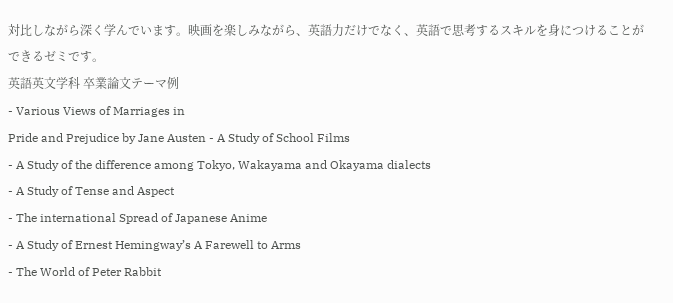対比しながら深く学んでいます。映画を楽しみながら、英語力だけでなく、英語で思考するスキルを身につけることができるゼミです。
英語英文学科 卒業論文テーマ例
- Various Views of Marriages in
Pride and Prejudice by Jane Austen - A Study of School Films
- A Study of the difference among Tokyo, Wakayama and Okayama dialects
- A Study of Tense and Aspect
- The international Spread of Japanese Anime
- A Study of Ernest Hemingway’s A Farewell to Arms
- The World of Peter Rabbit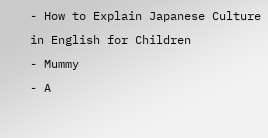- How to Explain Japanese Culture in English for Children
- Mummy
- A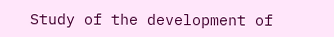Study of the development of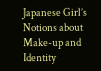Japanese Girl’s Notions about Make-up and Identity